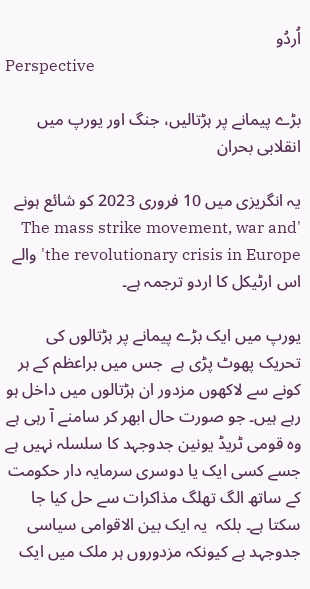اُردُو
Perspective

بڑے پیمانے پر ہڑتالیں، جنگ اور یورپ میں انقلابی بحران

یہ انگریزی میں 10 فروری 2023 کو شائع ہونے 'The mass strike movement, war and the revolutionary crisis in Europe' والے اس ارٹیکل کا اردو ترجمہ ہے۔

یورپ میں ایک بڑے پیمانے پر ہڑتالوں کی تحریک پھوٹ پڑی ہے  جس میں براعظم کے ہر کونے سے لاکھوں مزدور ان ہڑتالوں میں داخل ہو رہے ہیں۔ جو صورت حال ابھر کر سامنے آ رہی ہے وہ قومی ٹریڈ یونین جدوجہد کا سلسلہ نہیں ہے جسے کسی ایک یا دوسری سرمایہ دار حکومت کے ساتھ الگ تھلگ مذاکرات سے حل کیا جا سکتا ہے۔ بلکہ  یہ ایک بین الاقوامی سیاسی جدوجہد ہے کیونکہ مزدوروں ہر ملک میں ایک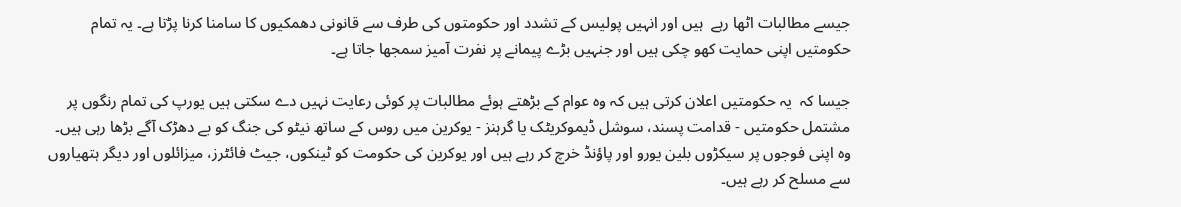جیسے مطالبات اٹھا رہے  ہیں اور انہیں پولیس کے تشدد اور حکومتوں کی طرف سے قانونی دھمکیوں کا سامنا کرنا پڑتا ہے۔ یہ تمام حکومتیں اپنی حمایت کھو چکی ہیں اور جنہیں بڑے پیمانے پر نفرت آمیز سمجھا جاتا ہے۔

جیسا کہ  یہ حکومتیں اعلان کرتی ہیں کہ وہ عوام کے بڑھتے ہوئے مطالبات پر کوئی رعایت نہیں دے سکتی ہیں یورپ کی تمام رنگوں پر مشتمل حکومتیں - قدامت پسند، سوشل ڈیموکریٹک یا گرہنز - یوکرین میں روس کے ساتھ نیٹو کی جنگ کو بے دھڑک آگے بڑھا رہی ہیں۔ وہ اپنی فوجوں پر سیکڑوں بلین یورو اور پاؤنڈ خرچ کر رہے ہیں اور یوکرین کی حکومت کو ٹینکوں، جیٹ فائٹرز، میزائلوں اور دیگر ہتھیاروں سے مسلح کر رہے ہیں۔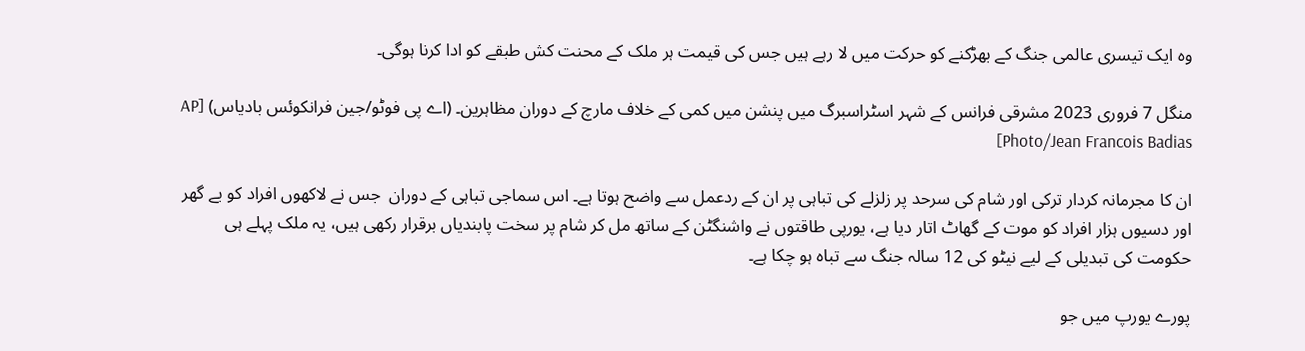وہ ایک تیسری عالمی جنگ کے بھڑکنے کو حرکت میں لا رہے ہیں جس کی قیمت ہر ملک کے محنت کش طبقے کو ادا کرنا ہوگی۔

منگل 7 فروری 2023 مشرقی فرانس کے شہر اسٹراسبرگ میں پنشن میں کمی کے خلاف مارچ کے دوران مظاہرین۔ (اے پی فوٹو/جین فرانکوئس بادیاس) [AP Photo/Jean Francois Badias]

ان کا مجرمانہ کردار ترکی اور شام کی سرحد پر زلزلے کی تباہی پر ان کے ردعمل سے واضح ہوتا ہے۔ اس سماجی تباہی کے دوران  جس نے لاکھوں افراد کو بے گھر اور دسیوں ہزار افراد کو موت کے گھاٹ اتار دیا ہے، یورپی طاقتوں نے واشنگٹن کے ساتھ مل کر شام پر سخت پابندیاں برقرار رکھی ہیں، یہ ملک پہلے ہی حکومت کی تبدیلی کے لیے نیٹو کی 12 سالہ جنگ سے تباہ ہو چکا ہے۔

پورے یورپ میں جو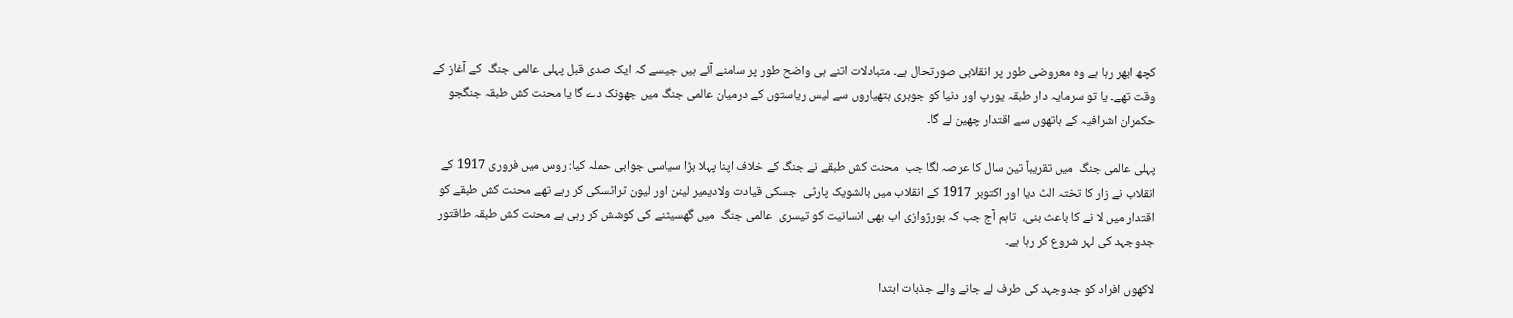کچھ ابھر رہا ہے وہ معروضی طور پر انقلابی صورتحال ہے۔ متبادلات اتنے ہی واضح طور پر سامنے آئے ہیں جیسے کہ ایک صدی قبل پہلی عالمی جنگ  کے آغاز کے وقت تھے۔ یا تو سرمایہ دار طبقہ یورپ اور دنیا کو جوہری ہتھیاروں سے لیس ریاستوں کے درمیان عالمی جنگ میں جھونک دے گا یا محنت کش طبقہ جنگجو حکمران اشرافیہ کے ہاتھوں سے اقتدار چھین لے گا۔

پہلی عالمی جنگ  میں تقریباً تین سال کا عرصہ لگا جب  محنت کش طبقے نے جنگ کے خلاف اپنا پہلا بڑا سیاسی جوابی حملہ کیا: روس میں فروری 1917 کے انقلاب نے زار کا تختہ الٹ دیا اور اکتوبر 1917 کے انقلاب میں بالشویک پارٹی  جسکی قیادت ولادیمیر لینن اور لیون ٹراٹسکی کر رہے تھے محنت کش طبقے کو اقتدار میں لا نے کا باعث بنی،  تاہم آج جب کہ بورژوازی اب بھی انسانیت کو تیسری  عالمی جنگ  میں گھسیٹنے کی کوشش کر رہی ہے محنت کش طبقہ طاقتور جدوجہد کی لہر شروع کر رہا ہے۔

لاکھوں افراد کو جدوجہد کی طرف لے جانے والے جذبات ابتدا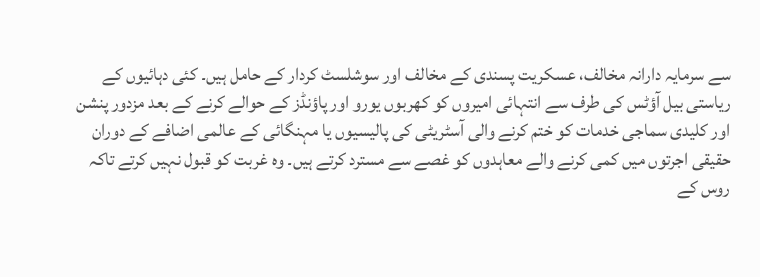سے سرمایہ دارانہ مخالف، عسکریت پسندی کے مخالف اور سوشلسٹ کردار کے حامل ہیں۔ کئی دہائیوں کے ریاستی بیل آؤٹس کی طرف سے انتہائی امیروں کو کھربوں یورو اور پاؤنڈز کے حوالے کرنے کے بعد مزدور پنشن اور کلیدی سماجی خدمات کو ختم کرنے والی آسٹریٹی کی پالیسیوں یا مہنگائی کے عالمی اضافے کے دوران حقیقی اجرتوں میں کمی کرنے والے معاہدوں کو غصے سے مسترد کرتے ہیں۔ وہ غربت کو قبول نہیں کرتے تاکہ روس کے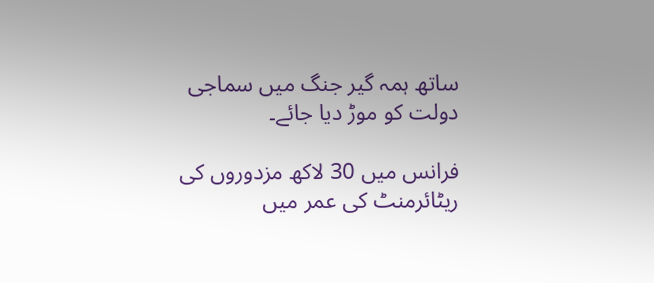ساتھ ہمہ گیر جنگ میں سماجی دولت کو موڑ دیا جائے۔

فرانس میں 30 لاکھ مزدوروں کی ریٹائرمنٹ کی عمر میں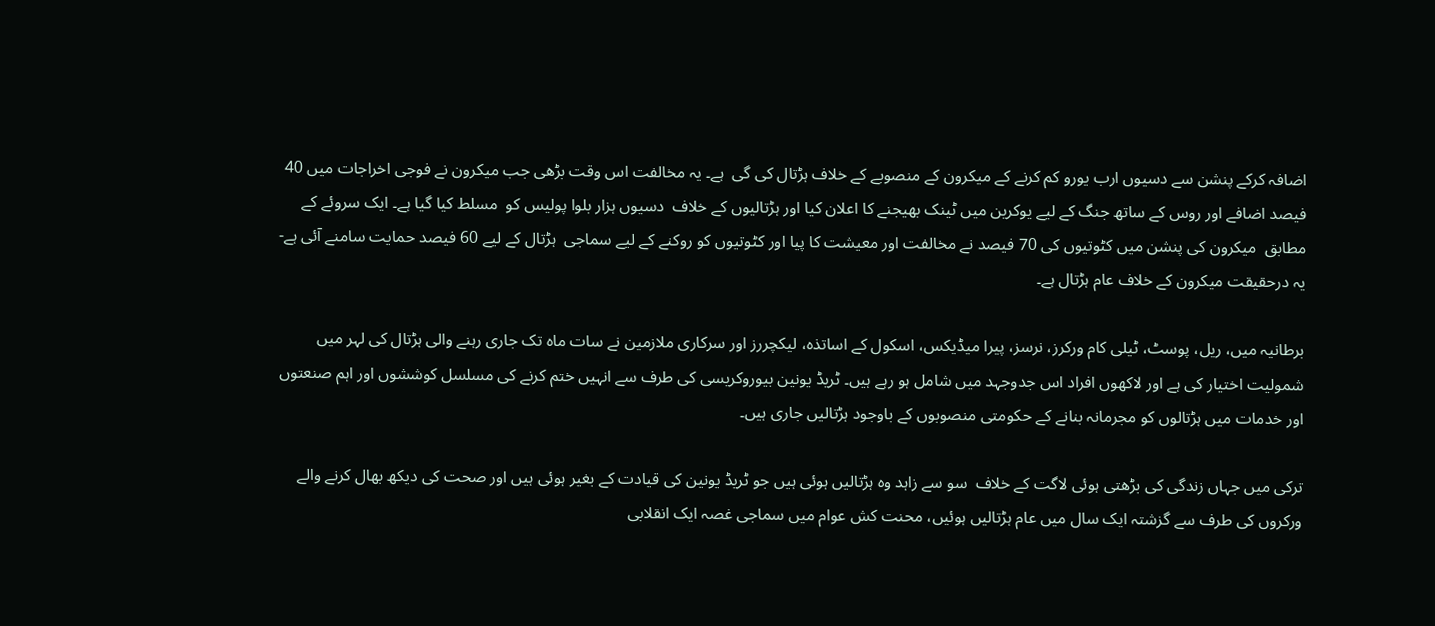اضافہ کرکے پنشن سے دسیوں ارب یورو کم کرنے کے میکرون کے منصوبے کے خلاف ہڑتال کی گی  ہے۔ یہ مخالفت اس وقت بڑھی جب میکرون نے فوجی اخراجات میں 40 فیصد اضافے اور روس کے ساتھ جنگ کے لیے یوکرین میں ٹینک بھیجنے کا اعلان کیا اور ہڑتالیوں کے خلاف  دسیوں ہزار بلوا پولیس کو  مسلط کیا گیا ہے۔ ایک سروئے کے مطابق  میکرون کی پنشن میں کٹوتیوں کی 70 فیصد نے مخالفت اور معیشت کا پیا اور کٹوتیوں کو روکنے کے لیے سماجی  ہڑتال کے لیے 60 فیصد حمایت سامنے آئی ہے-  یہ درحقیقت میکرون کے خلاف عام ہڑتال ہے۔

برطانیہ میں، ریل، پوسٹ، ٹیلی کام ورکرز، نرسز، پیرا میڈیکس، اسکول کے اساتذہ، لیکچررز اور سرکاری ملازمین نے سات ماہ تک جاری رہنے والی ہڑتال کی لہر میں شمولیت اختیار کی ہے اور لاکھوں افراد اس جدوجہد میں شامل ہو رہے ہیں۔ ٹریڈ یونین بیوروکریسی کی طرف سے انہیں ختم کرنے کی مسلسل کوششوں اور اہم صنعتوں اور خدمات میں ہڑتالوں کو مجرمانہ بنانے کے حکومتی منصوبوں کے باوجود ہڑتالیں جاری ہیں۔

ترکی میں جہاں زندگی کی بڑھتی ہوئی لاگت کے خلاف  سو سے زاہد وہ ہڑتالیں ہوئی ہیں جو ٹریڈ یونین کی قیادت کے بغیر ہوئی ہیں اور صحت کی دیکھ بھال کرنے والے ورکروں کی طرف سے گزشتہ ایک سال میں عام ہڑتالیں ہوئیں، محنت کش عوام میں سماجی غصہ ایک انقلابی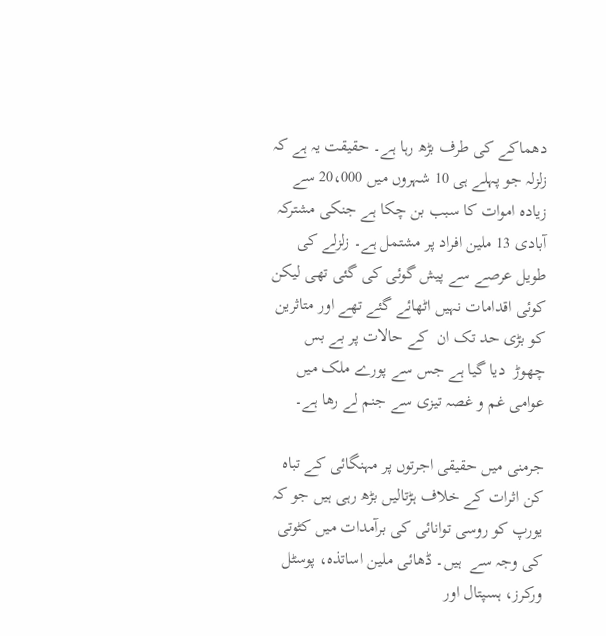دھماکے کی طرف بڑھ رہا ہے۔ حقیقت یہ ہے کہ زلزلہ جو پہلے ہی 10 شہروں میں 20،000 سے زیادہ اموات کا سبب بن چکا ہے جنکی مشترکہ آبادی 13 ملین افراد پر مشتمل ہے۔ زلزلے کی طویل عرصے سے پیش گوئی کی گئی تھی لیکن کوئی اقدامات نہیں اٹھائے گئے تھے اور متاثرین کو بڑی حد تک ان  کے حالات پر بے بس چھوڑ  دیا گیا ہے جس سے پورے ملک میں عوامی غم و غصہ تیزی سے جنم لے رھا ہے۔

جرمنی میں حقیقی اجرتوں پر مہنگائی کے تباہ کن اثرات کے خلاف ہڑتالیں بڑھ رہی ہیں جو کہ یورپ کو روسی توانائی کی برآمدات میں کٹوتی کی وجہ سے  ہیں۔ ڈھائی ملین اساتذہ، پوسٹل ورکرز، ہسپتال اور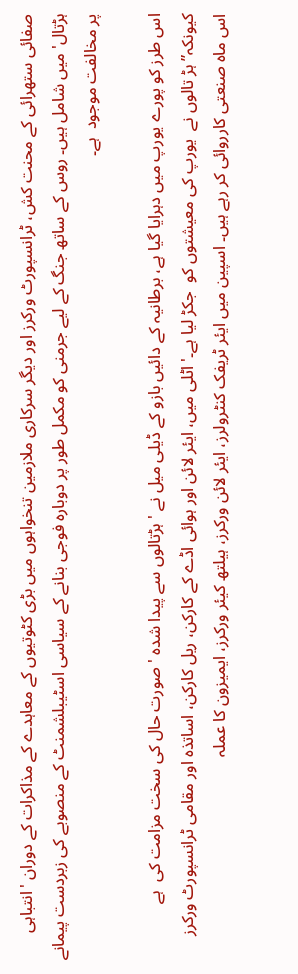صفائی ستھرائی کے محنت کش، ٹرانسپورٹ ورکرز اور دیگر سرکاری ملازمین تنخواہوں میں بڑی کٹوتیوں کے معاہدے کے مذاکرات کے دوران 'انتباہی ہڑتال' میں شامل ہیں۔ روس کے ساتھ جنگ کے لیے جرمنی کو مکمل طور پر دوبارہ فوجی بنانے کے سیاسی اسٹیبلشمنٹ کے منصوبے کی زبردست پیمانے پر مخالفت موجود  ہے۔

اس طرز کو پورے یورپ میں دہرایا گیا ہے، برطانیہ کے دائیں بازو کے ڈیلی میل نے ' ہڑتالوں سے پیدا شدہ ' صورت حال کی سخت مزامت کی  ہے کیونکہ”ہڑ تالوں نے  یورپ کی معیشتوں کو  جکڑ لیا ہے۔' اٹلی میں، ایئر لائن اور ہوائی اڈے کے کارکن، ریل کارکن، اساتذہ اور مقامی ٹرانسپورٹ ورکرز اس ماہ صنعتی کارروائی کر رہے ہیں۔ اسپین میں ایئر ٹریفک کنٹرولرز، ایئر لائن ورکرز، ہیلتھ کیئر ورکرز، ایمیزون کا عملہ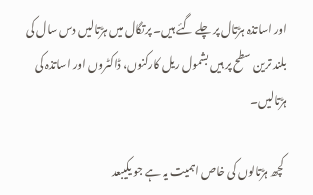اور اساتذہ ہڑتال پر چلے گئے ہیں۔ پرتگال میں ہڑتالیں دس سال کی بلند ترین سطح پر ہیں بشمول ریل کارکنوں، ڈاکٹروں اور اساتذہ کی ہڑتالیں۔

 کچھ ہڑتالوں کی خاص اہمیت یہ ہے جو یکیبعد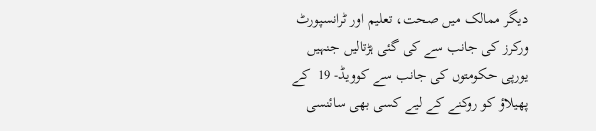دیگر ممالک میں صحت، تعلیم اور ٹرانسپورٹ ورکرز کی جانب سے کی گئی ہڑتالیں جنہیں یورپی حکومتوں کی جانب سے کوویڈ- 19  کے پھیلاؤ کو روکنے کے لیے کسی بھی سائنسی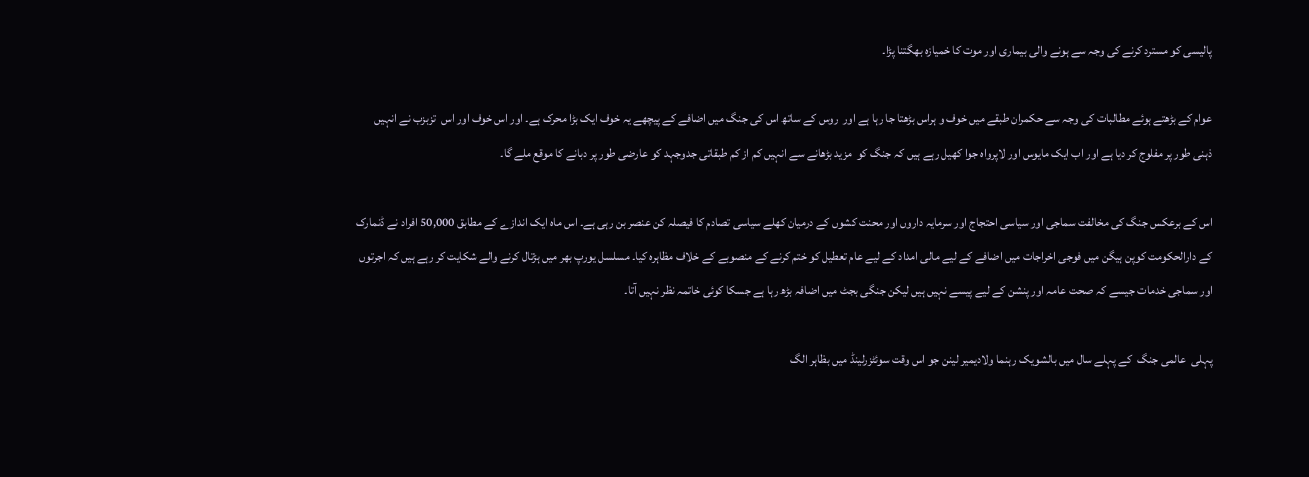پالیسی کو مسترد کرنے کی وجہ سے ہونے والی بیماری اور موت کا خمیازہ بھگتنا پڑا۔

عوام کے بڑھتے ہوئے مطالبات کی وجہ سے حکمران طبقے میں خوف و ہراس بڑھتا جا رہا ہے اور  روس کے ساتھ اس کی جنگ میں اضافے کے پیچھے یہ خوف ایک بڑا محرک ہے۔ اور اس خوف اور اس  تزبزب نے انہیں ذہنی طور پر مفلوج کر دیا ہے اور اب ایک مایوس اور لاپرواہ جوا کھیل رہے ہیں کہ جنگ کو  مزید بڑھانے سے انہیں کم از کم طبقاتی جدوجہد کو عارضی طور پر دبانے کا موقع ملے گا۔

اس کے برعکس جنگ کی مخالفت سماجی اور سیاسی احتجاج اور سرمایہ داروں اور محنت کشوں کے درمیان کھلے سیاسی تصادم کا فیصلہ کن عنصر بن رہی ہے۔ اس ماہ ایک اندازے کے مطابق 50,000 افراد نے ڈنمارک کے دارالحکومت کوپن ہیگن میں فوجی اخراجات میں اضافے کے لیے مالی امداد کے لیے عام تعطیل کو ختم کرنے کے منصوبے کے خلاف مظاہرہ کیا۔ مسلسل یورپ بھر میں ہڑتال کرنے والے شکایت کر رہے ہیں کہ اجرتوں اور سماجی خدمات جیسے کہ صحت عامہ اور پنشن کے لیے پیسے نہیں ہیں لیکن جنگی بجٹ میں اضافہ بڑھ رہا ہے جسکا کوئی خاتمہ نظر نہیں آتا۔

پہلی  عالمی جنگ  کے پہلے سال میں بالشویک رہنما ولادیمیر لینن جو اس وقت سوئٹزرلینڈ میں بظاہر الگ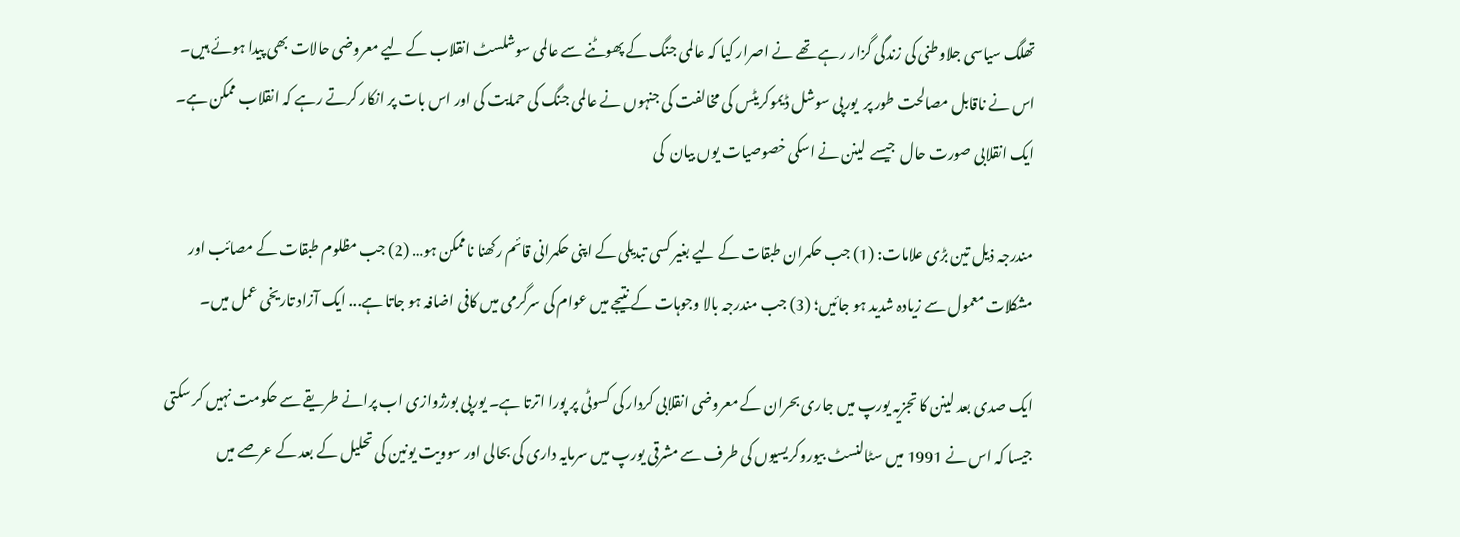تھلگ سیاسی جلاوطنی کی زندگی گزار رہے تھے نے اصرار کیا کہ عالمی جنگ کے پھوٹنے سے عالمی سوشلسٹ انقلاب کے لیے معروضی حالات بھی پیدا ہوئے ہیں۔ اس نے ناقابل مصالحت طور پر  یورپی سوشل ڈیموکریٹس کی مخالفت کی جنہوں نے عالمی جنگ کی حمایت کی اور اس بات پر انکار کرتے رہے کہ انقلاب ممکن ہے۔ ایک انقلابی صورت حال  جیسے  لینن نے اسکی خصوصیات یوں بیان  کی

مندرجہ ذیل تین بڑی علامات: (1) جب حکمران طبقات کے لیے بغیر کسی تبدیلی کے اپنی حکمرانی قائم رکھنا ناممکن ہو… (2) جب مظلوم طبقات کے مصائب اور مشکلات معمول سے زیادہ شدید ہو جائیں؛ (3) جب مندرجہ بالا وجوہات کے نتیجے میں عوام کی سرگرمی میں کافی اضافہ ہو جاتا ہے... ایک آزاد تاریخی عمل میں۔

ایک صدی بعد لینن کا تجزیہ یورپ میں جاری بحران کے معروضی انقلابی کردار کی کسوٹی پر پورا اترتا ہے۔ یورپی بورژوازی اب پرانے طریقے سے حکومت نہیں کر سکتی جیسا کہ اس نے 1991 میں سٹالنسٹ بیوروکریسیوں کی طرف سے مشرقی یورپ میں سرمایہ داری کی بحالی اور سوویت یونین کی تحلیل کے بعد کے عرصے میں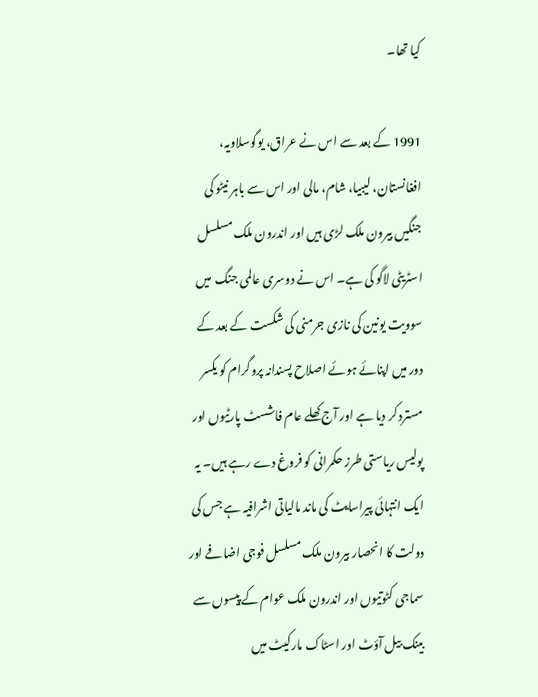کیا تھا۔

1991 کے بعد سے اس نے عراق، یوگوسلاویہ، افغانستان، لیبیا، شام، مالی اور اس سے باہر نیٹو کی جنگیں بیرون ملک لڑی ہیں اور اندرون ملک مسلسل اسٹریٹی لاگو کی ہے۔ اس نے دوسری عالمی جنگ  میں سوویت یونین کی نازی جرمنی کی شکست کے بعد کے دور میں اپنائے ہوئے اصلاح پسندانہ پروگرام کو یکسر مسترد کر دیا ہے اور آج کھلے عام فاشسٹ پارٹیوں اور پولیس ریاستی طرز حکمرانی کو فروغ دے رہے ہیں۔ یہ ایک انتہائی پیراسایٹ کی ماند مالیاتی اشرافیہ ہے جس کی دولت کا انحصار بیرون ملک مسلسل فوجی اضافے اور سماجی کٹوتیوں اور اندرون ملک عوام کے پیسوں سے بینک بیل آؤٹ اور اسٹاک مارکیٹ میں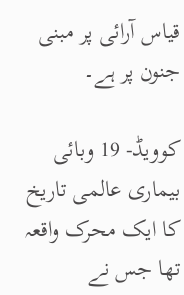قیاس آرائی پر مبنی جنون پر ہے۔

کوویڈ- 19 وبائی بیماری عالمی تاریخ کا ایک محرک واقعہ تھا جس نے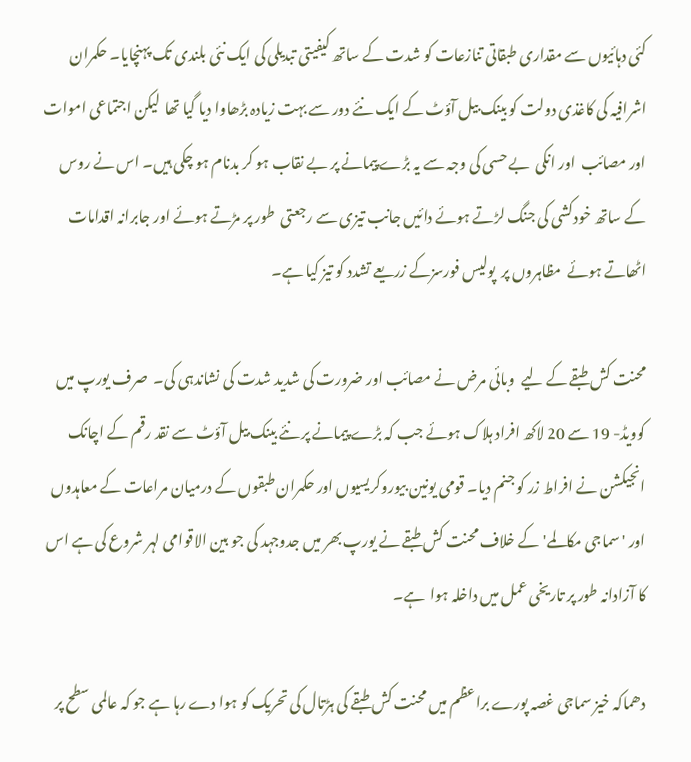کئی دہائیوں سے مقداری طبقاتی تنازعات کو شدت کے ساتھ کیفیتی تبدیلی کی ایک نئی بلندی تک پہنچایا۔ حکمران اشرافیہ کی کاغذی دولت کو بینک بیل آؤٹ کے ایک نئے دور سے بہت زیادہ بڑھاوا دیا گیا تھا  لیکن اجتماعی اموات اور مصائب  اور انکی  بے حسی کی وجہ سے یہ بڑے پیمانے پر بے نقاب ہو کر بدنام ہو چکی ہیں۔ اس نے روس کے ساتھ خودکشی کی جنگ لڑتے ہوئے دائیں جانب تیزی سے رجعتی  طور پر مڑتے ہوئے اور جابرانہ اقدامات اٹھاتے ہوئے  مظاہروں پر  پولیس فورسزکے زریعے تشدد کو تیز کیا ہے۔

محنت کش طبقے کے لیے  وبائی مرض نے مصائب اور ضرورت کی شدید شدت کی نشاندہی کی۔  صرف یورپ میں کوویڈ- 19 سے 20 لاکھ افراد ہلاک ہوئے جب کہ بڑے پیمانے پر نئے بینک بیل آؤٹ سے نقد رقم کے اچانک انجیکشن نے افراط زر کو جنم دیا۔ قومی یونین بیوروکریسیوں اور حکمران طبقوں کے درمیان مراعات کے معاہدوں اور 'سماجی مکالمے' کے خلاف محنت کش طبقے نے یورپ بھر میں جدوجہد کی جو بین الاقوامی لہر شروع کی ہے اس کا آزادانہ طور پر تاریخی عمل میں داخلہ ہوا  ہے۔

دھماکہ خیز سماجی غصہ پورے براعظم میں محنت کش طبقے کی ہڑتال کی تحریک کو ہوا دے رہا ہے جو کہ عالمی سطح پر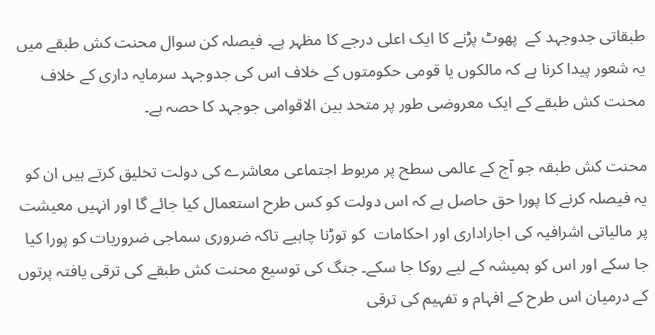طبقاتی جدوجہد کے  پھوٹ پڑنے کا ایک اعلی درجے کا مظہر ہے۔ فیصلہ کن سوال محنت کش طبقے میں یہ شعور پیدا کرنا ہے کہ مالکوں یا قومی حکومتوں کے خلاف اس کی جدوجہد سرمایہ داری کے خلاف محنت کش طبقے کے ایک معروضی طور پر متحد بین الاقوامی جوجہد کا حصہ ہے۔

محنت کش طبقہ جو آج کے عالمی سطح پر مربوط اجتماعی معاشرے کی دولت تخلیق کرتے ہیں ان کو یہ فیصلہ کرنے کا پورا حق حاصل ہے کہ اس دولت کو کس طرح استعمال کیا جائے گا اور انہیں معیشت پر مالیاتی اشرافیہ کی اجاراداری اور احکامات  کو توڑنا چاہیے تاکہ ضروری سماجی ضروریات کو پورا کیا جا سکے اور اس کو ہمیشہ کے لیے روکا جا سکے۔ جنگ کی توسیع محنت کش طبقے کی ترقی یافتہ پرتوں کے درمیان اس طرح کے افہام و تفہیم کی ترقی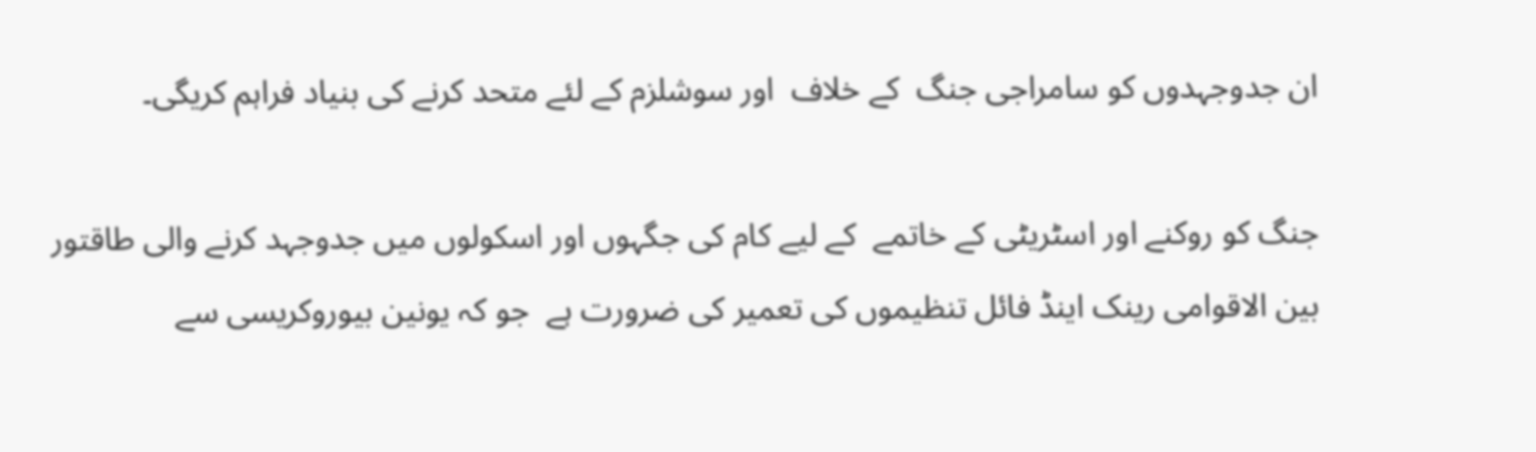ان جدوجہدوں کو سامراجی جنگ  کے خلاف  اور سوشلزم کے لئے متحد کرنے کی بنیاد فراہم کریگی۔

جنگ کو روکنے اور اسٹریٹی کے خاتمے  کے لیے کام کی جگہوں اور اسکولوں میں جدوجہد کرنے والی طاقتور بین الاقوامی رینک اینڈ فائل تنظیموں کی تعمیر کی ضرورت ہے  جو کہ یونین بیوروکریسی سے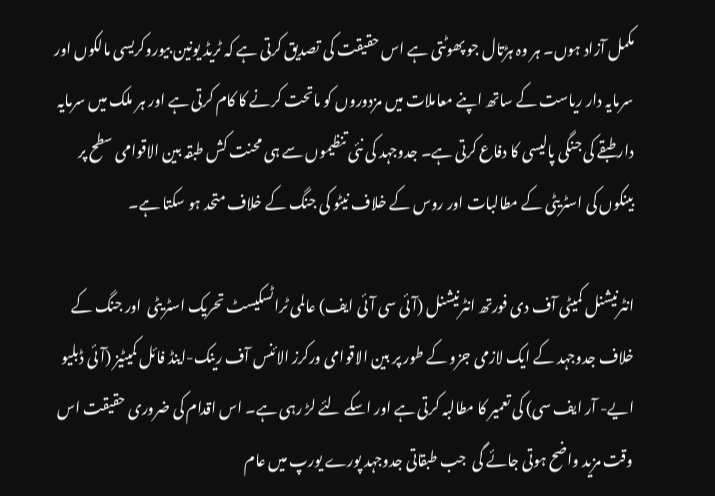مکمل آزاد ہوں۔ ہر وہ ہڑتال جو پھوٹتی ہے اس حقیقت کی تصدیق کرتی ہے کہ ٹریڈ یونین بیوروکریسی مالکوں اور سرمایہ دار ریاست کے ساتھ اپنے معاملات میں مزدوروں کو ماتحت کرنے کا کام کرتی ہے اور ہر ملک میں سرمایہ دار طبقے کی جنگی پالیسی کا دفاع کرتی ہے۔ جدوجہد کی نئی تنظیموں سے ہی محنت کش طبقہ بین الاقوامی سطح پر بینکوں کی اسٹریٹی کے مطالبات اور روس کے خلاف نیٹو کی جنگ کے خلاف متحد ہو سکتا ہے۔

انٹرنیشنل کمیٹی آف دی فورتھ انٹرنیشنل (آئی سی آئی ایف) عالمی ٹراٹسکیسٹ تحریک اسٹریٹی  اور جنگ کے خلاف جدوجہد کے ایک لازمی جزو کے طور پر بین الاقوامی ورکرز الائنس آف رینک-اینڈ فائل کمیٹیز (آئی ڈبلیو ایے- آر ایف سی) کی تعمیر کا مطالبہ کرتی ہے اور اسکے لئے لڑ رہی ہے۔ اس اقدام کی ضروری حقیقت اس وقت مزید واضح ہوتی جائے گی  جب طبقاتی جدوجہد پورے یورپ میں عام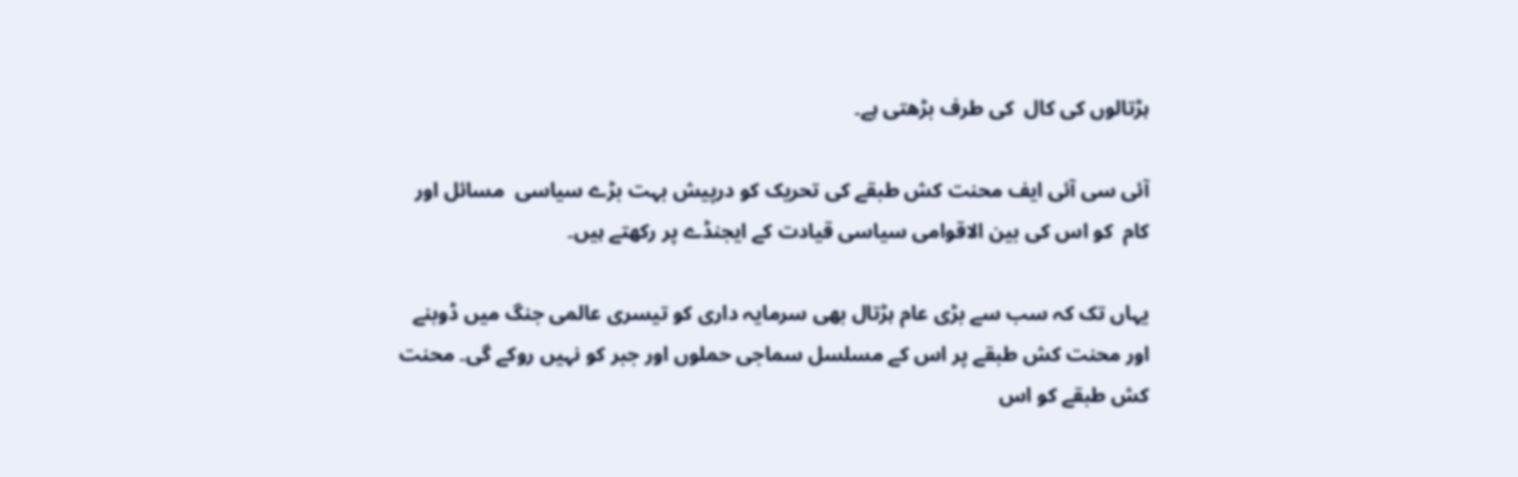ہڑتالوں کی کال  کی طرف بڑھتی ہے۔

آئی سی آئی ایف محنت کش طبقے کی تحریک کو درپیش بہت بڑے سیاسی  مسائل اور کام  کو اس کی بین الاقوامی سیاسی قیادت کے ایجنڈے پر رکھتے ہیں۔

یہاں تک کہ سب سے بڑی عام ہڑتال بھی سرمایہ داری کو تیسری عالمی جنگ میں ڈوبنے اور محنت کش طبقے پر اس کے مسلسل سماجی حملوں اور جبر کو نہیں روکے گی۔ محنت کش طبقے کو اس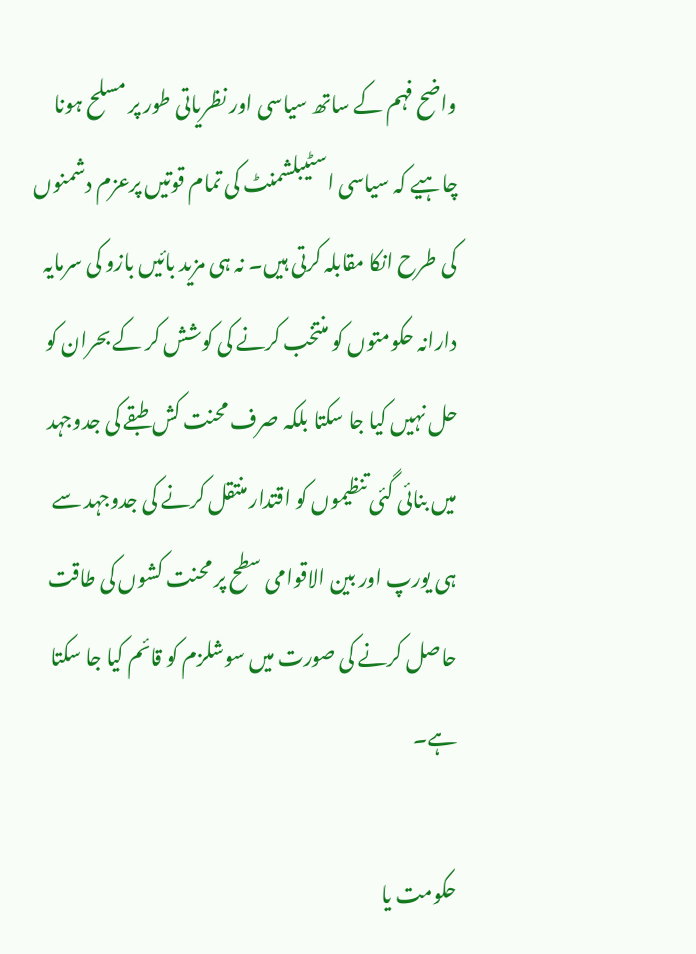واضح فہم کے ساتھ سیاسی اور نظریاتی طور پر مسلح ہونا چاہیے کہ سیاسی اسٹیبلشمنٹ کی تمام قوتیں پرعزم دشمنوں کی طرح انکا مقابلہ کرتی ہیں۔ نہ ہی مزید بائیں بازو کی سرمایہ دارانہ حکومتوں کو منتخب کرنے کی کوشش کر کے بحران کو حل نہیں کیا جا سکتا بلکہ صرف محنت کش طبقے کی جدوجہد میں بنائی گئی تنظیموں کو اقتدار منتقل کرنے کی جدوجہد سے ہی یورپ اور بین الاقوامی سطح پر محنت کشوں کی طاقت حاصل کرنے کی صورت میں سوشلزم کو قائم کیا جا سکتا ہے۔

حکومت یا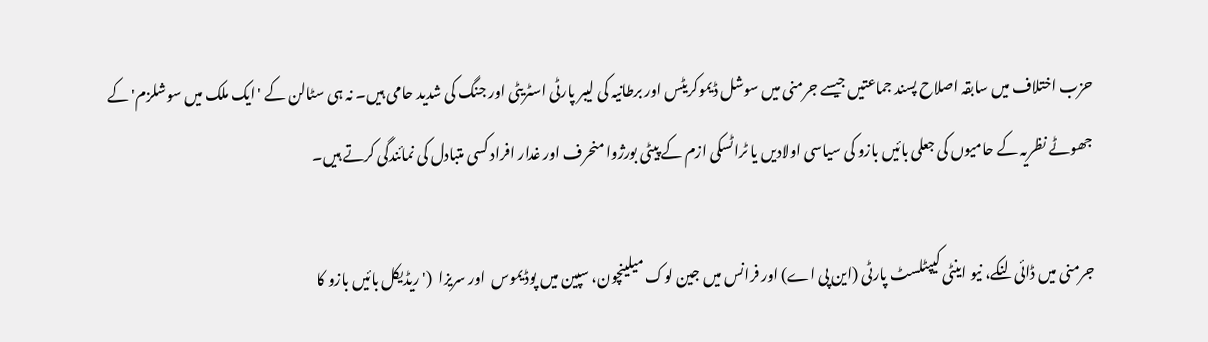حزب اختلاف میں سابقہ اصلاح پسند جماعتیں جیسے جرمنی میں سوشل ڈیموکریٹس اور برطانیہ کی لیبر پارٹی اسٹریٹی اور جنگ کی شدید حامی ہیں۔ نہ ہی سٹالن کے 'ایک ملک میں سوشلزم' کے جھوٹے نظریہ کے حامیوں کی جعلی بائیں بازو کی سیاسی اولادیں یا ٹراٹسکی ازم کے پیٹی بورژوا منحرف اور غدار افراد کسی متبادل کی نمائندگی کرتے ہیں۔

جرمنی میں ڈائی لنکے، نیو اینٹی کیپٹلسٹ پارٹی (این پی اے) اور فرانس میں جین لوک میلینچون، سپین میں پوڈیموس  اور سریزا  ('ریڈیکل بائیں بازو کا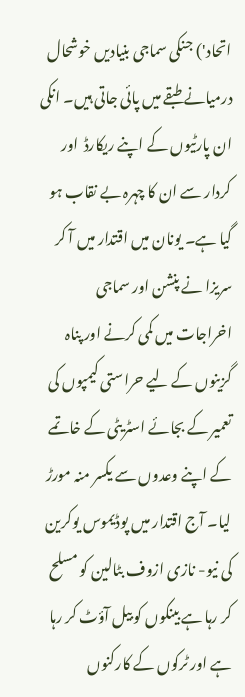اتحاد') جنکی سماجی بنیادیں خوشحال درمیانے طبقے میں پائی جاتی ہیں۔ انکی ان پارٹیوں کے اپنے ریکارڈ  اور کردار سے ان کا چہرہ بے نقاب ہو گیا ہے۔ یونان میں اقتدار میں آ کر سریزا نے پنشن اور سماجی اخراجات میں کمی کرنے اور پناہ گزینوں کے لیے حراستی کیمپوں کی تعمیر کے بجائے اسٹریٹی کے خاتمے کے اپنے وعدوں سے یکسر منہ مورڑ لیا۔ آج اقتدار میں پوڈیموس یوکرین کی نیو- نازی ازوف بٹالین کو مسلح کر رہا ہے بینکوں کو بیل آؤٹ کر رہا ہے اور ٹرکوں کے کارکنوں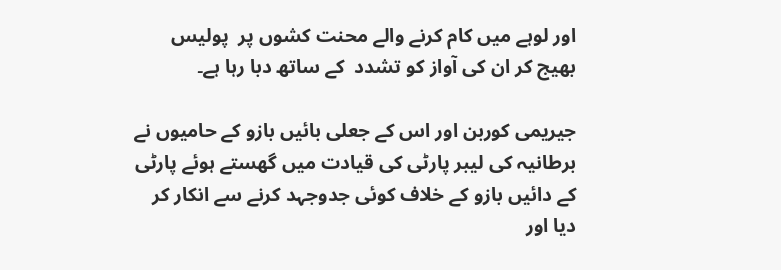اور لوہے میں کام کرنے والے محنت کشوں پر  پولیس بھیج کر ان کی آواز کو تشدد  کے ساتھ دبا رہا ہے۔

جیریمی کوربن اور اس کے جعلی بائیں بازو کے حامیوں نے برطانیہ کی لیبر پارٹی کی قیادت میں گھستے ہوئے پارٹی کے دائیں بازو کے خلاف کوئی جدوجہد کرنے سے انکار کر دیا اور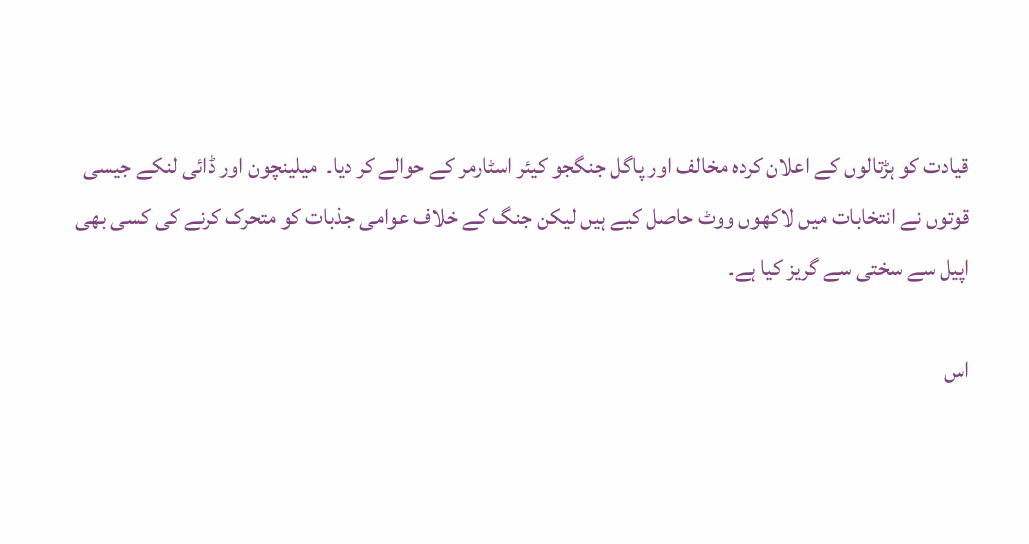قیادت کو ہڑتالوں کے اعلان کردہ مخالف اور پاگل جنگجو کیئر اسٹارمر کے حوالے کر دیا۔  میلینچون اور ڈائی لنکے جیسی قوتوں نے انتخابات میں لاکھوں ووٹ حاصل کیے ہیں لیکن جنگ کے خلاف عوامی جذبات کو متحرک کرنے کی کسی بھی اپیل سے سختی سے گریز کیا ہے۔

اس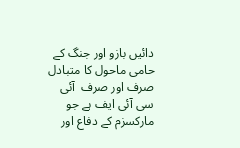دائیں بازو اور جنگ کے حامی ماحول کا متبادل صرف اور صرف  آئی سی آئی ایف ہے جو  مارکسزم کے دفاع اور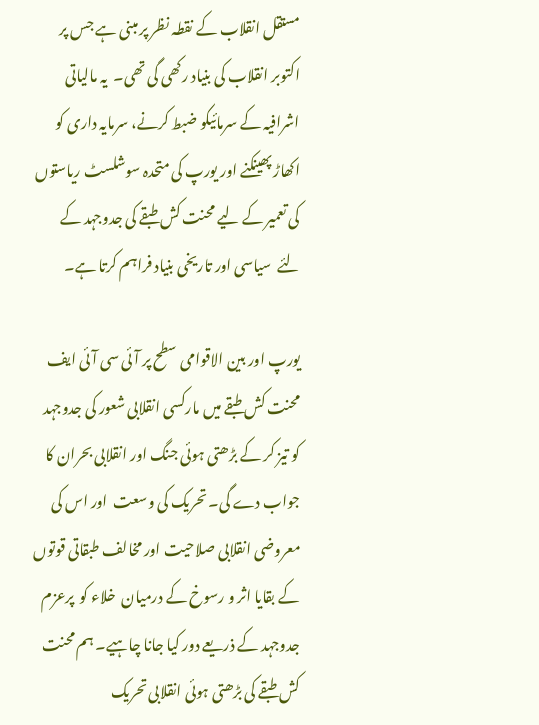مستقل انقلاب کے نقطہ نظر پر مبنی ہے جس پر  اکتوبر انقلاب کی بنیاد رکھی گی تھی۔  یہ مالیاتی اشرافیہ کے سرمائیکو ضبط کرنے، سرمایہ داری کو اکھاڑ پھینکنے اور یورپ کی متحدہ سوشلسٹ ریاستوں کی تعمیر کے لیے محنت کش طبقے کی جدوجہد کے لئے  سیاسی اور تاریخی بنیاد فراہم کرتا ہے۔

یورپ اور بین الاقوامی سطح پر آئی سی آئی ایف  محنت کش طبقے میں مارکسی انقلابی شعور کی جدوجہد کو تیز کر کے بڑھتی ہوئی جنگ اور انقلابی بحران کا جواب دے گی۔ تحریک کی وسعت  اور اس کی معروضی انقلابی صلاحیت اور مخالف طبقاتی قوتوں کے بقایا اثر و رسوخ کے درمیان  خلاء کو  پرعزم جدوجہد کے ذریعے دور کیا جانا چاہیے۔ ہم محنت کش طبقے کی بڑھتی ہوئی انقلابی تحریک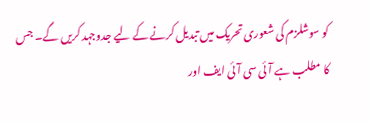کو سوشلزم کی شعوری تحریک میں تبدیل کرنے کے لیے جدوجہد کریں گے۔ جس کا مطلب ہے آئی سی آئی ایف اور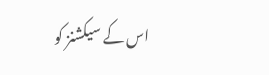اس کے سیکشنز کو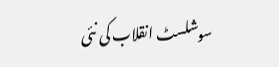سوشلسٹ انقلاب کی نئی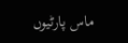ماس پارٹیوں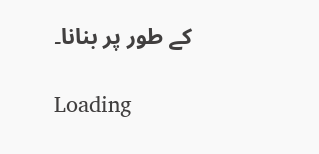کے طور پر بنانا۔

Loading